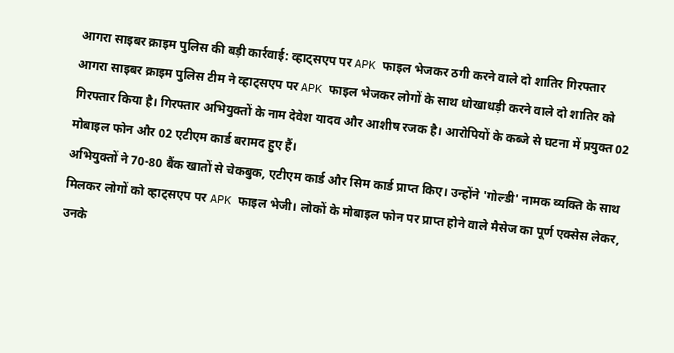आगरा साइबर क्राइम पुलिस की बड़ी कार्रवाई: व्हाट्सएप पर APK फाइल भेजकर ठगी करने वाले दो शातिर गिरफ्तार
आगरा साइबर क्राइम पुलिस टीम ने व्हाट्सएप पर APK फाइल भेजकर लोगों के साथ धोखाधड़ी करने वाले दो शातिर को गिरफ्तार किया है। गिरफ्तार अभियुक्तों के नाम देवेश यादव और आशीष रजक है। आरोपियों के कब्जे से घटना में प्रयुक्त 02 मोबाइल फोन और 02 एटीएम कार्ड बरामद हुए हैं।
अभियुक्तों ने 70-80 बैंक खातों से चेकबुक, एटीएम कार्ड और सिम कार्ड प्राप्त किए। उन्होंने 'गोल्डी' नामक व्यक्ति के साथ मिलकर लोगों को व्हाट्सएप पर APK फाइल भेजी। लोकों के मोबाइल फोन पर प्राप्त होने वाले मैसेज का पूर्ण एक्सेस लेकर, उनके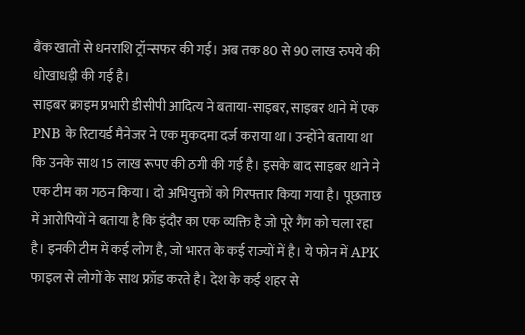बैंक खातों से धनराशि ट्रॉन्सफर की गई। अब तक 80 से 90 लाख रुपये की धोखाधड़ी की गई है।
साइबर क्राइम प्रभारी डीसीपी आदित्य ने बताया-साइबर, साइबर थाने में एक PNB के रिटायर्ड मैनेजर ने एक मुकदमा दर्ज कराया था। उन्होंने बताया था कि उनके साथ 15 लाख रूपए की ठगी की गई है। इसके बाद साइबर थाने ने एक टीम का गठन किया। दो अभियुक्तों को गिरफ्तार किया गया है। पूछताछ में आरोपियों ने बताया है कि इंदौर का एक व्यक्ति है जो पूरे गैंग को चला रहा है। इनकी टीम में कई लोग है, जो भारत के कई राज्यों में है। ये फोन में APK फाइल से लोगों के साथ फ्रॉड करते है। देश के कई शहर से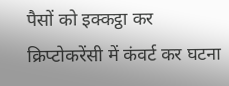पैसों को इक्कट्ठा कर क्रिप्टोकरेंसी में कंवर्ट कर घटना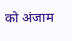को अंजाम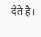देते है।